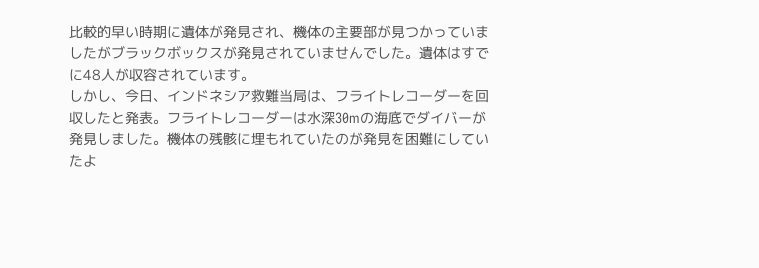比較的早い時期に遺体が発見され、機体の主要部が見つかっていましたがブラックボックスが発見されていませんでした。遺体はすでに48人が収容されています。
しかし、今日、インドネシア救難当局は、フライトレコーダーを回収したと発表。フライトレコーダーは水深30mの海底でダイバーが発見しました。機体の残骸に埋もれていたのが発見を困難にしていたよ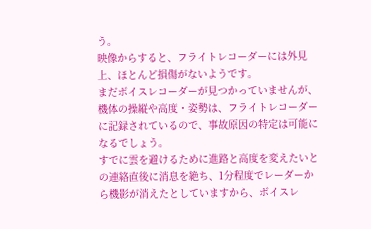う。
映像からすると、フライトレコーダーには外見上、ほとんど損傷がないようです。
まだボイスレコーダーが見つかっていませんが、機体の操縦や高度・姿勢は、フライトレコーダーに記録されているので、事故原因の特定は可能になるでしょう。
すでに雲を避けるために進路と高度を変えたいとの連絡直後に消息を絶ち、1分程度でレーダーから機影が消えたとしていますから、ボイスレ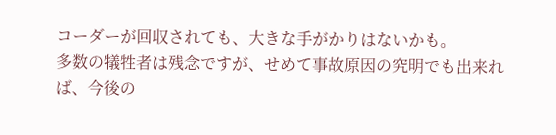コーダーが回収されても、大きな手がかりはないかも。
多数の犠牲者は残念ですが、せめて事故原因の究明でも出来れば、今後の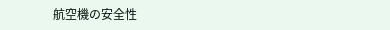航空機の安全性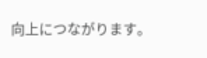向上につながります。